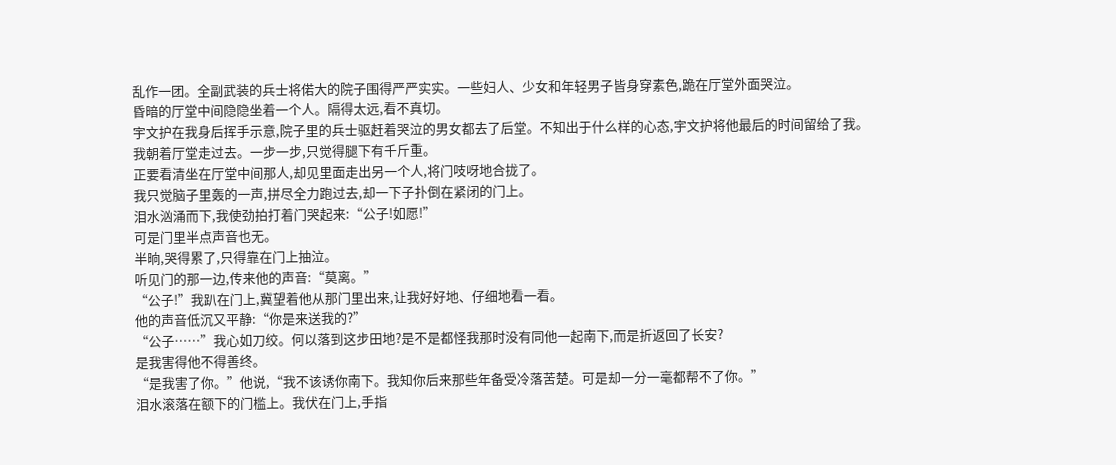乱作一团。全副武装的兵士将偌大的院子围得严严实实。一些妇人、少女和年轻男子皆身穿素色,跪在厅堂外面哭泣。
昏暗的厅堂中间隐隐坐着一个人。隔得太远,看不真切。
宇文护在我身后挥手示意,院子里的兵士驱赶着哭泣的男女都去了后堂。不知出于什么样的心态,宇文护将他最后的时间留给了我。
我朝着厅堂走过去。一步一步,只觉得腿下有千斤重。
正要看清坐在厅堂中间那人,却见里面走出另一个人,将门吱呀地合拢了。
我只觉脑子里轰的一声,拼尽全力跑过去,却一下子扑倒在紧闭的门上。
泪水汹涌而下,我使劲拍打着门哭起来:“公子!如愿!”
可是门里半点声音也无。
半晌,哭得累了,只得靠在门上抽泣。
听见门的那一边,传来他的声音:“莫离。”
“公子!”我趴在门上,冀望着他从那门里出来,让我好好地、仔细地看一看。
他的声音低沉又平静:“你是来送我的?”
“公子……”我心如刀绞。何以落到这步田地?是不是都怪我那时没有同他一起南下,而是折返回了长安?
是我害得他不得善终。
“是我害了你。”他说,“我不该诱你南下。我知你后来那些年备受冷落苦楚。可是却一分一毫都帮不了你。”
泪水滚落在额下的门槛上。我伏在门上,手指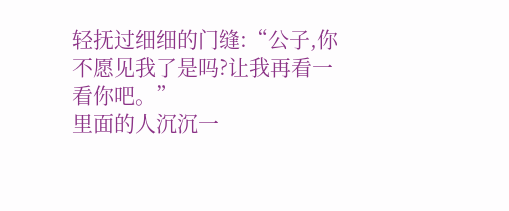轻抚过细细的门缝:“公子,你不愿见我了是吗?让我再看一看你吧。”
里面的人沉沉一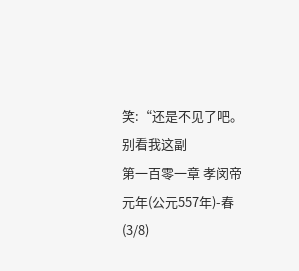笑:“还是不见了吧。别看我这副
第一百零一章 孝闵帝元年(公元557年)-春(3/8)